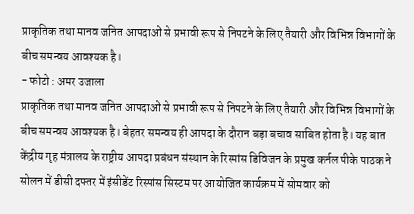प्राकृतिक तथा मानव जनित आपदाओं से प्रभावी रूप से निपटने के लिए तैयारी और विभिन्न विभागों के बीच समन्वय आवश्यक है।
- फोटो : अमर उजाला
प्राकृतिक तथा मानव जनित आपदाओं से प्रभावी रूप से निपटने के लिए तैयारी और विभिन्न विभागों के बीच समन्वय आवश्यक है। बेहतर समन्वय ही आपदा के दौरान बड़ा बचाव साबित होता है। यह बात केंद्रीय गृह मंत्रालय के राष्ट्रीय आपदा प्रबंधन संस्थान के रिस्पांस डिविजन के प्रमुख कर्नल पीके पाठक ने सोलन में डीसी दफ्तर में इंसीडेंट रिस्पांस सिस्टम पर आयोजित कार्यक्रम में सोमवार को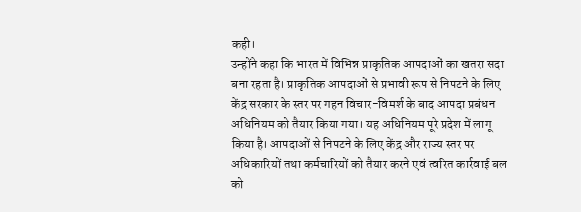कही।
उन्होंने कहा कि भारत में विभिन्न प्राकृतिक आपदाओं का खतरा सदा बना रहता है। प्राकृतिक आपदाओं से प्रभावी रूप से निपटने के लिए केंद्र सरकार के स्तर पर गहन विचार-विमर्श के बाद आपदा प्रबंधन अधिनियम को तैयार किया गया। यह अधिनियम पूरे प्रदेश में लागू किया है। आपदाओं से निपटने के लिए केंद्र और राज्य स्तर पर अधिकारियों तथा कर्मचारियों को तैयार करने एवं त्वरित कार्रवाई बल को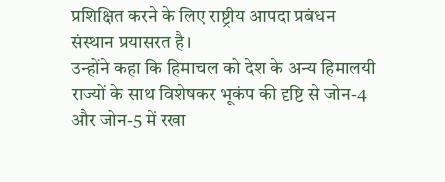प्रशिक्षित करने के लिए राष्ट्रीय आपदा प्रबंधन संस्थान प्रयासरत है।
उन्होंने कहा कि हिमाचल को देश के अन्य हिमालयी राज्यों के साथ विशेषकर भूकंप की दृष्टि से जोन-4 और जोन-5 में रखा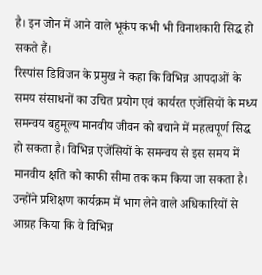है। इन जोन में आने वाले भूकंप कभी भी विनाशकारी सिद्ध हो सकते हैं।
रिस्पांस डिविजन के प्रमुख ने कहा कि विभिन्न आपदाओं के समय संसाधनों का उचित प्रयोग एवं कार्यरत एजेंसियों के मध्य समन्वय बहुमूल्य मानवीय जीवन को बचाने में महत्वपूर्ण सिद्ध हो सकता है। विभिन्न एजेंसियों के समन्वय से इस समय में मानवीय क्षति को काफी सीमा तक कम किया जा सकता है। उन्होंने प्रशिक्षण कार्यक्रम में भाग लेने वाले अधिकारियों से आग्रह किया कि वे विभिन्न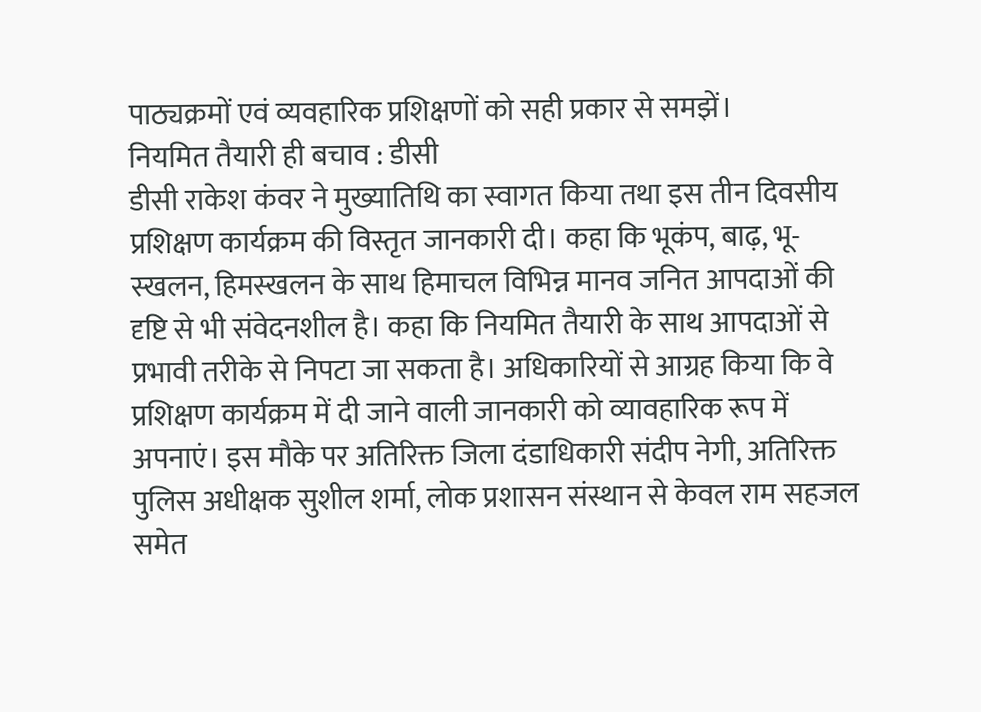पाठ्यक्रमों एवं व्यवहारिक प्रशिक्षणों को सही प्रकार से समझें।
नियमित तैयारी ही बचाव : डीसी
डीसी राकेश कंवर ने मुख्यातिथि का स्वागत किया तथा इस तीन दिवसीय प्रशिक्षण कार्यक्रम की विस्तृत जानकारी दी। कहा कि भूकंप, बाढ़, भू-स्खलन, हिमस्खलन के साथ हिमाचल विभिन्न मानव जनित आपदाओं की दृष्टि से भी संवेदनशील है। कहा कि नियमित तैयारी के साथ आपदाओं से प्रभावी तरीके से निपटा जा सकता है। अधिकारियों से आग्रह किया कि वे प्रशिक्षण कार्यक्रम में दी जाने वाली जानकारी को व्यावहारिक रूप में अपनाएं। इस मौके पर अतिरिक्त जिला दंडाधिकारी संदीप नेगी, अतिरिक्त पुलिस अधीक्षक सुशील शर्मा, लोक प्रशासन संस्थान से केवल राम सहजल समेत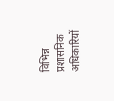विभिन्न प्रशासनिक अधिकारियों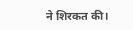ने शिरकत की।